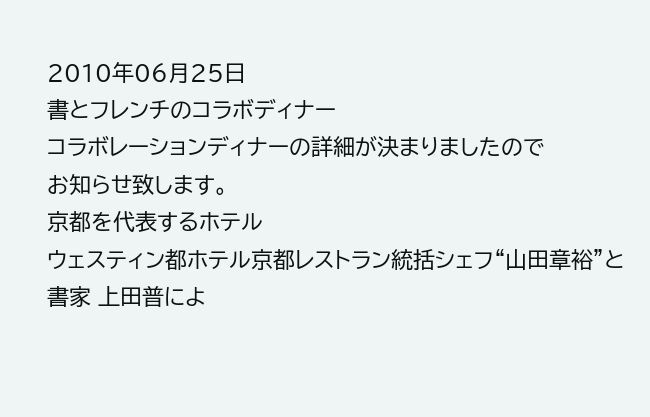2010年06月25日
書とフレンチのコラボディナー
コラボレーションディナーの詳細が決まりましたので
お知らせ致します。
京都を代表するホテル
ウェスティン都ホテル京都レストラン統括シェフ“山田章裕”と
書家 上田普によ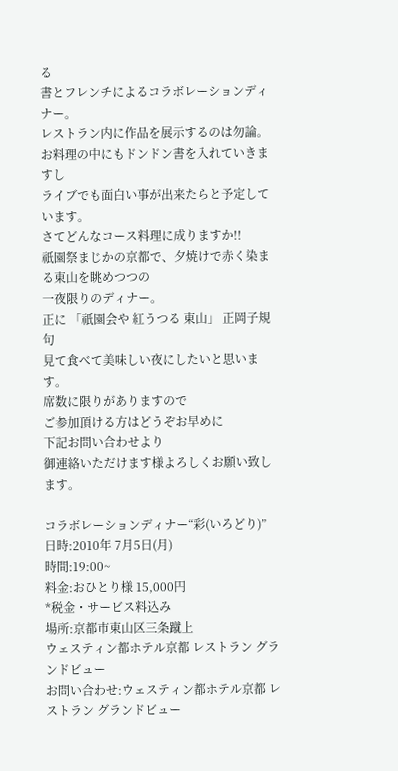る
書とフレンチによるコラボレーションディナー。
レストラン内に作品を展示するのは勿論。
お料理の中にもドンドン書を入れていきますし
ライブでも面白い事が出来たらと予定しています。
さてどんなコース料理に成りますか!!
祇園祭まじかの京都で、夕焼けで赤く染まる東山を眺めつつの
一夜限りのディナー。
正に 「祇園会や 紅うつる 東山」 正岡子規句
見て食べて美味しい夜にしたいと思います。
席数に限りがありますので
ご参加頂ける方はどうぞお早めに
下記お問い合わせより
御連絡いただけます様よろしくお願い致します。

コラボレーションディナー“彩(いろどり)”
日時:2010年 7月5日(月)
時間:19:00~
料金:おひとり様 15,000円
*税金・サービス料込み
場所:京都市東山区三条蹴上
ウェスティン都ホテル京都 レストラン グランドビュー
お問い合わせ:ウェスティン都ホテル京都 レストラン グランドビュー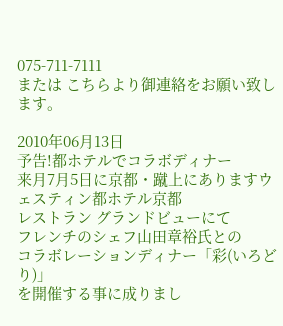075-711-7111
または こちらより御連絡をお願い致します。

2010年06月13日
予告!都ホテルでコラボディナー
来月7月5日に京都・蹴上にありますウェスティン都ホテル京都
レストラン グランドビューにて
フレンチのシェフ山田章裕氏との
コラボレーションディナー「彩(いろどり)」
を開催する事に成りまし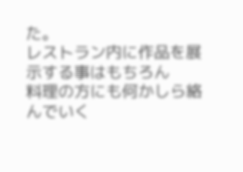た。
レストラン内に作品を展示する事はもちろん
料理の方にも何かしら絡んでいく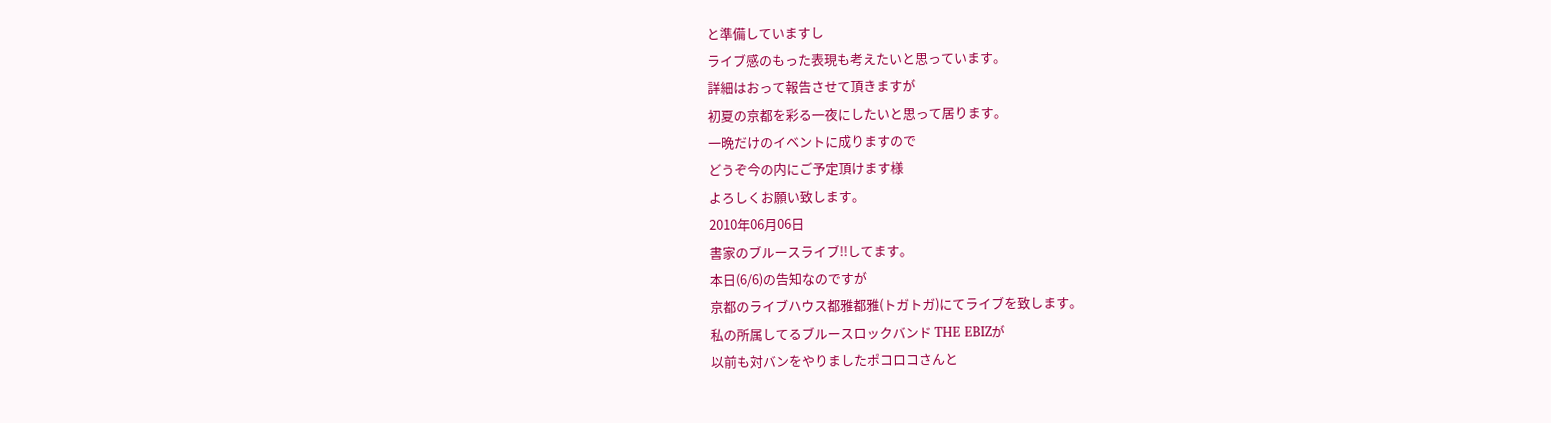と準備していますし
ライブ感のもった表現も考えたいと思っています。
詳細はおって報告させて頂きますが
初夏の京都を彩る一夜にしたいと思って居ります。
一晩だけのイベントに成りますので
どうぞ今の内にご予定頂けます様
よろしくお願い致します。
2010年06月06日
書家のブルースライブ!!してます。
本日(6/6)の告知なのですが
京都のライブハウス都雅都雅(トガトガ)にてライブを致します。
私の所属してるブルースロックバンド THE EBIZが
以前も対バンをやりましたポコロコさんと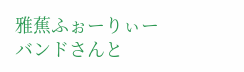雅蕉ふぉーりぃーバンドさんと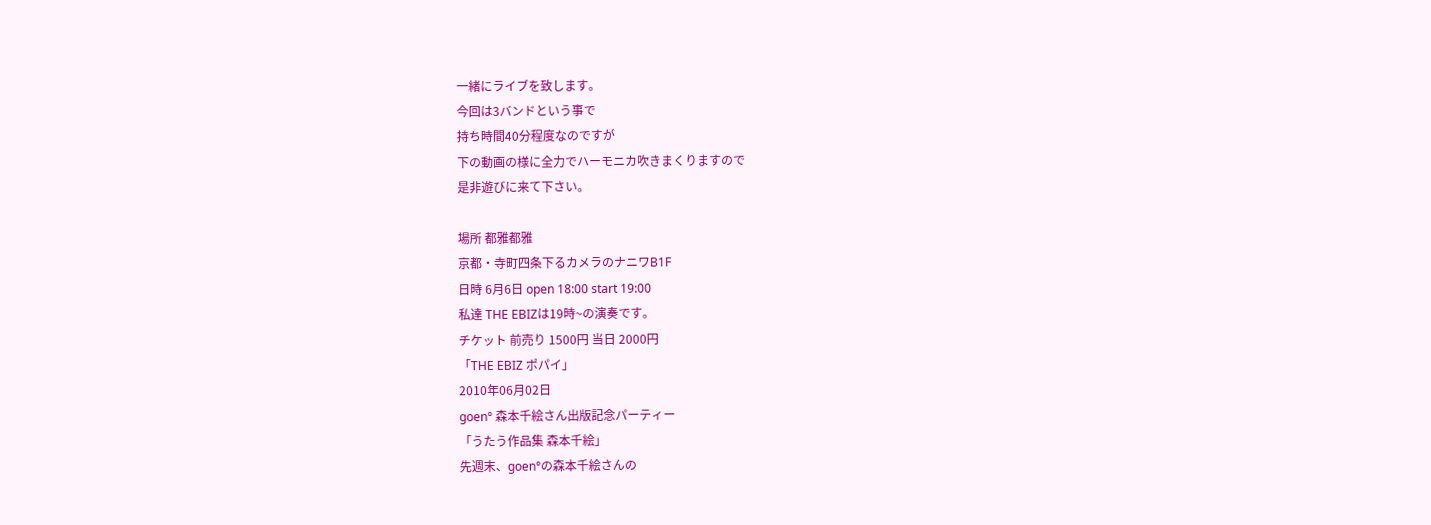一緒にライブを致します。
今回は3バンドという事で
持ち時間40分程度なのですが
下の動画の様に全力でハーモニカ吹きまくりますので
是非遊びに来て下さい。

場所 都雅都雅
京都・寺町四条下るカメラのナニワB1F
日時 6月6日 open 18:00 start 19:00
私達 THE EBIZは19時~の演奏です。
チケット 前売り 1500円 当日 2000円
「THE EBIZ ポパイ」
2010年06月02日
goen° 森本千絵さん出版記念パーティー
「うたう作品集 森本千絵」
先週末、goen°の森本千絵さんの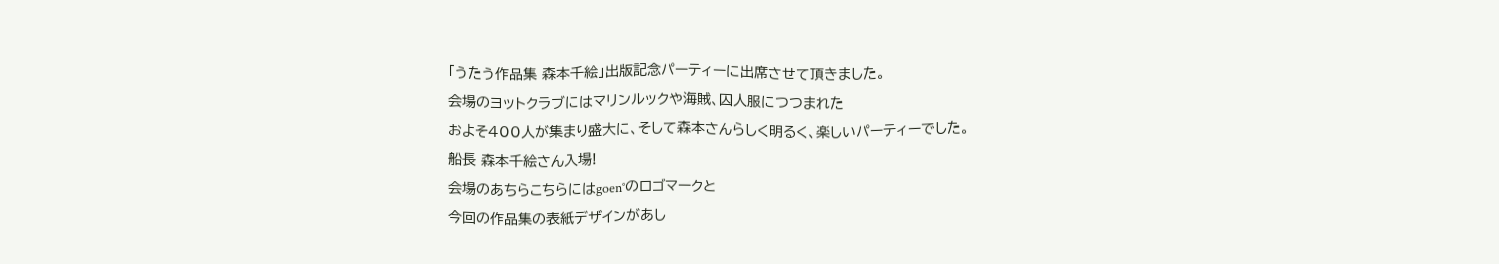「うたう作品集 森本千絵」出版記念パーティーに出席させて頂きました。
会場のヨットクラブにはマリンルックや海賊、囚人服につつまれた
およそ400人が集まり盛大に、そして森本さんらしく明るく、楽しいパーティーでした。
船長 森本千絵さん入場!
会場のあちらこちらにはgoen°のロゴマークと
今回の作品集の表紙デザインがあし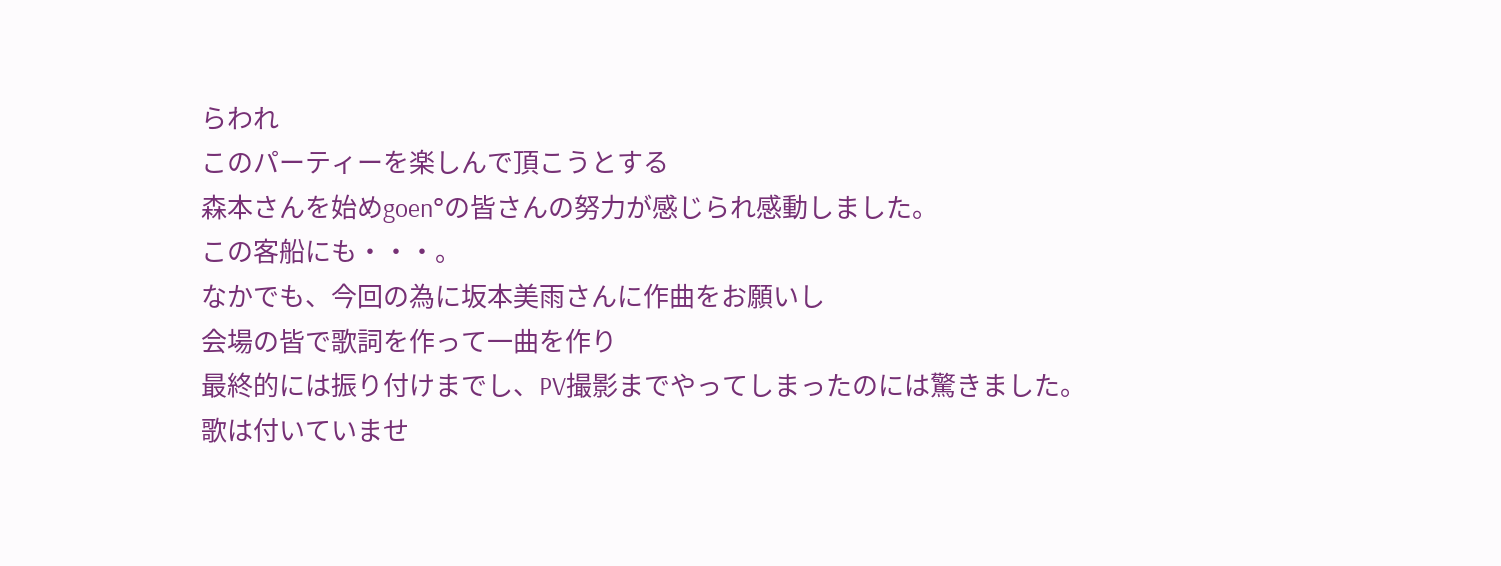らわれ
このパーティーを楽しんで頂こうとする
森本さんを始めgoen°の皆さんの努力が感じられ感動しました。
この客船にも・・・。
なかでも、今回の為に坂本美雨さんに作曲をお願いし
会場の皆で歌詞を作って一曲を作り
最終的には振り付けまでし、PV撮影までやってしまったのには驚きました。
歌は付いていませ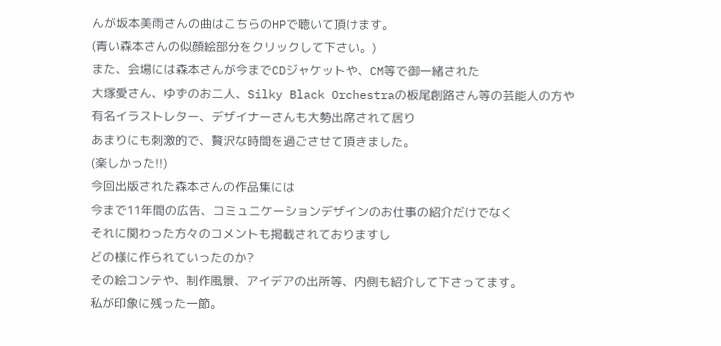んが坂本美雨さんの曲はこちらのHPで聴いて頂けます。
(青い森本さんの似顔絵部分をクリックして下さい。)
また、会場には森本さんが今までCDジャケットや、CM等で御一緒された
大塚愛さん、ゆずのお二人、Silky Black Orchestraの板尾創路さん等の芸能人の方や
有名イラストレター、デザイナーさんも大勢出席されて居り
あまりにも刺激的で、贅沢な時間を過ごさせて頂きました。
(楽しかった!!)
今回出版された森本さんの作品集には
今まで11年間の広告、コミュニケーションデザインのお仕事の紹介だけでなく
それに関わった方々のコメントも掲載されておりますし
どの様に作られていったのか?
その絵コンテや、制作風景、アイデアの出所等、内側も紹介して下さってます。
私が印象に残った一節。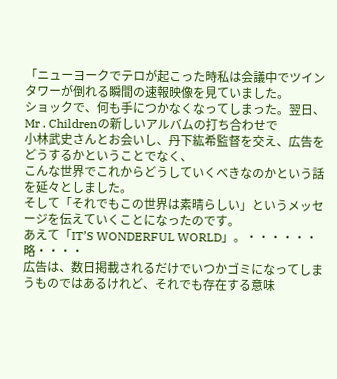「ニューヨークでテロが起こった時私は会議中でツインタワーが倒れる瞬間の速報映像を見ていました。
ショックで、何も手につかなくなってしまった。翌日、Mr . Childrenの新しいアルバムの打ち合わせで
小林武史さんとお会いし、丹下紘希監督を交え、広告をどうするかということでなく、
こんな世界でこれからどうしていくべきなのかという話を延々としました。
そして「それでもこの世界は素晴らしい」というメッセージを伝えていくことになったのです。
あえて「IT’S WONDERFUL WORLD」。・・・・・・略・・・・
広告は、数日掲載されるだけでいつかゴミになってしまうものではあるけれど、それでも存在する意味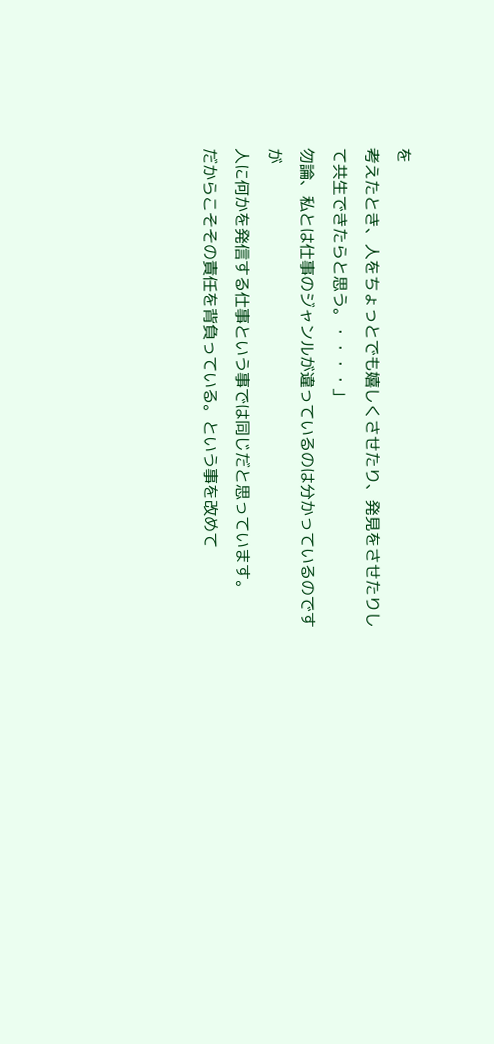を
考えたとき、人をちょっとでも嬉しくさせたり、発見をさせたりして共生できたらと思う。・・・・」
勿論、私とは仕事のジャンルが違っているのは分かっているのですが
人に何かを発信する仕事という事では同じだと思っています。
だからこそその責任を背負っている。という事を改めて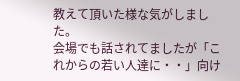教えて頂いた様な気がしました。
会場でも話されてましたが「これからの若い人達に・・」向け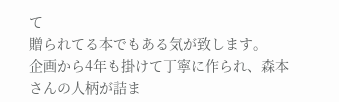て
贈られてる本でもある気が致します。
企画から4年も掛けて丁寧に作られ、森本さんの人柄が詰ま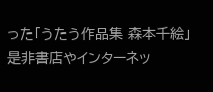った「うたう作品集 森本千絵」
是非書店やインターネッ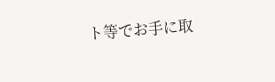ト等でお手に取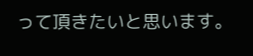って頂きたいと思います。